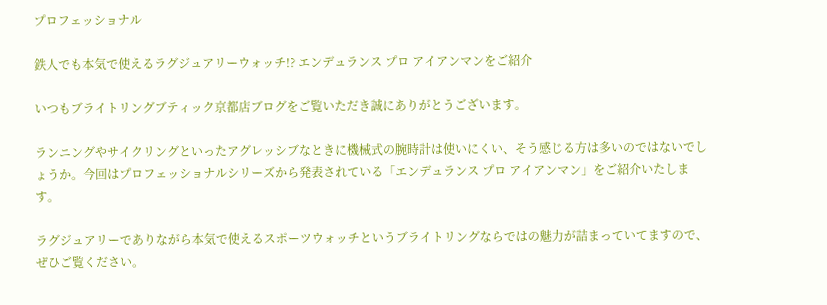プロフェッショナル

鉄人でも本気で使えるラグジュアリーウォッチ!? エンデュランス プロ アイアンマンをご紹介

いつもブライトリングブティック京都店ブログをご覧いただき誠にありがとうございます。

ランニングやサイクリングといったアグレッシブなときに機械式の腕時計は使いにくい、そう感じる方は多いのではないでしょうか。今回はプロフェッショナルシリーズから発表されている「エンデュランス プロ アイアンマン」をご紹介いたします。

ラグジュアリーでありながら本気で使えるスポーツウォッチというブライトリングならではの魅力が詰まっていてますので、ぜひご覧ください。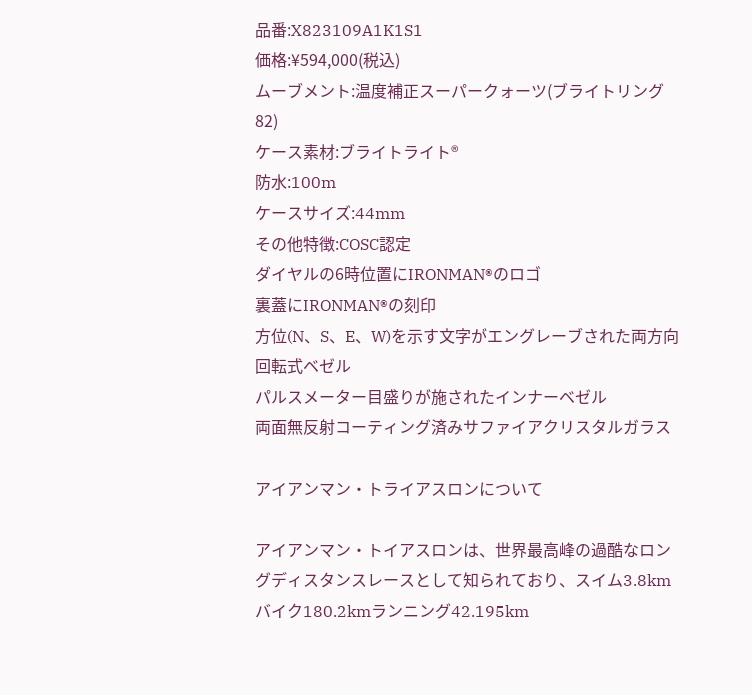品番:X823109A1K1S1
価格:¥594,000(税込)
ムーブメント:温度補正スーパークォーツ(ブライトリング 82)
ケース素材:ブライトライト®
防水:100m
ケースサイズ:44mm
その他特徴:COSC認定
ダイヤルの6時位置にIRONMAN®のロゴ
裏蓋にIRONMAN®の刻印
方位(N、S、E、W)を示す文字がエングレーブされた両方向回転式ベゼル
パルスメーター目盛りが施されたインナーベゼル
両面無反射コーティング済みサファイアクリスタルガラス

アイアンマン・トライアスロンについて

アイアンマン・トイアスロンは、世界最高峰の過酷なロングディスタンスレースとして知られており、スイム3.8kmバイク180.2kmランニング42.195km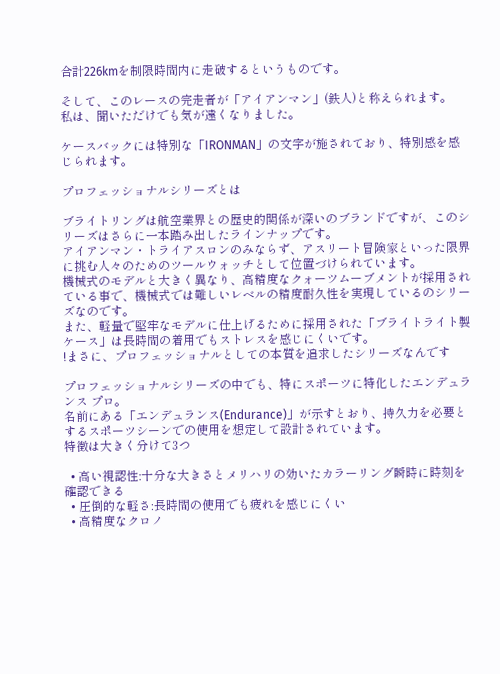合計226kmを制限時間内に走破するというものです。

そして、このレースの完走者が「アイアンマン」(鉄人)と称えられます。
私は、聞いただけでも気が遠くなりました。

ケースバックには特別な「IRONMAN」の文字が施されており、特別感を感じられます。

プロフェッショナルシリーズとは

ブライトリングは航空業界との歴史的関係が深いのブランドですが、このシリーズはさらに一本踏み出したラインナップです。
アイアンマン・トライアスロンのみならず、アスリート冒険家といった限界に挑む人々のためのツールウォッチとして位置づけられています。
機械式のモデルと大きく異なり、高精度なクォーツムーブメントが採用されている事で、機械式では難しいレベルの精度耐久性を実現しているのシリーズなのです。
また、軽量で堅牢なモデルに仕上げるために採用された「ブライトライト製ケース」は長時間の着用でもストレスを感じにくいです。
!まさに、プロフェッショナルとしての本質を追求したシリーズなんです

プロフェッショナルシリーズの中でも、特にスポーツに特化したエンデュランス プロ。
名前にある「エンデュランス(Endurance)」が示すとおり、持久力を必要とするスポーツシーンでの使用を想定して設計されています。
特徴は大きく分けて3つ

  • 高い視認性:十分な大きさとメリハリの効いたカラーリング瞬時に時刻を確認できる
  • 圧倒的な軽さ:長時間の使用でも疲れを感じにくい
  • 高精度なクロノ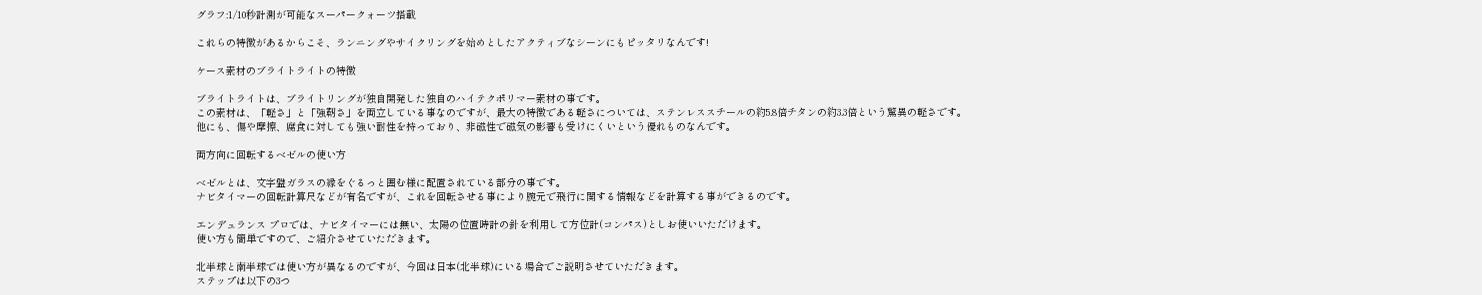グラフ:1/10秒計測が可能なスーパークォーツ搭載

これらの特徴があるからこそ、ランニングやサイクリングを始めとしたアクティブなシーンにもピッタリなんです!

ケース素材のブライトライトの特徴

ブライトライトは、ブライトリングが独自開発した独自のハイテクポリマー素材の事です。
この素材は、「軽さ」と「強靭さ」を両立している事なのですが、最大の特徴である軽さについては、ステンレススチールの約5.8倍チタンの約3.3倍という驚異の軽さです。
他にも、傷や摩擦、腐食に対しても強い耐性を持っており、非磁性で磁気の影響も受けにくいという優れものなんです。

両方向に回転するベゼルの使い方

ベゼルとは、文字盤ガラスの縁をぐるっと囲む様に配置されている部分の事です。
ナビタイマーの回転計算尺などが有名ですが、これを回転させる事により腕元で飛行に関する情報などを計算する事ができるのです。

エンデュランス プロでは、ナビタイマーには無い、太陽の位置時計の針を利用して方位計(コンパス)としお使いいただけます。
使い方も簡単ですので、ご紹介させていただきます。

北半球と南半球では使い方が異なるのですが、今回は日本(北半球)にいる場合でご説明させていただきます。
ステップは以下の3つ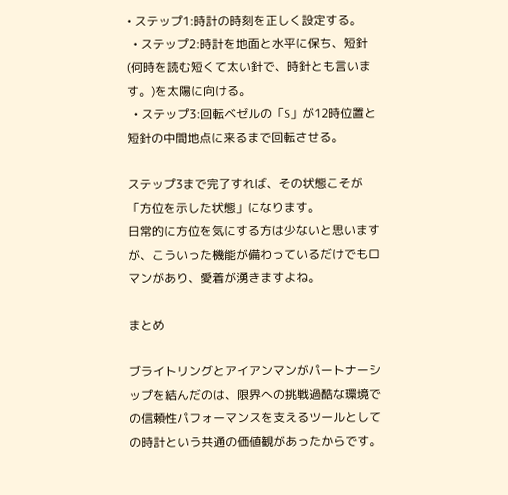• ステップ1:時計の時刻を正しく設定する。
  • ステップ2:時計を地面と水平に保ち、短針(何時を読む短くて太い針で、時針とも言います。)を太陽に向ける。
  • ステップ3:回転ベゼルの「S」が12時位置と短針の中間地点に来るまで回転させる。

ステップ3まで完了すれば、その状態こそが「方位を示した状態」になります。
日常的に方位を気にする方は少ないと思いますが、こういった機能が備わっているだけでもロマンがあり、愛着が湧きますよね。

まとめ

ブライトリングとアイアンマンがパートナーシップを結んだのは、限界への挑戦過酷な環境での信頼性パフォーマンスを支えるツールとしての時計という共通の価値観があったからです。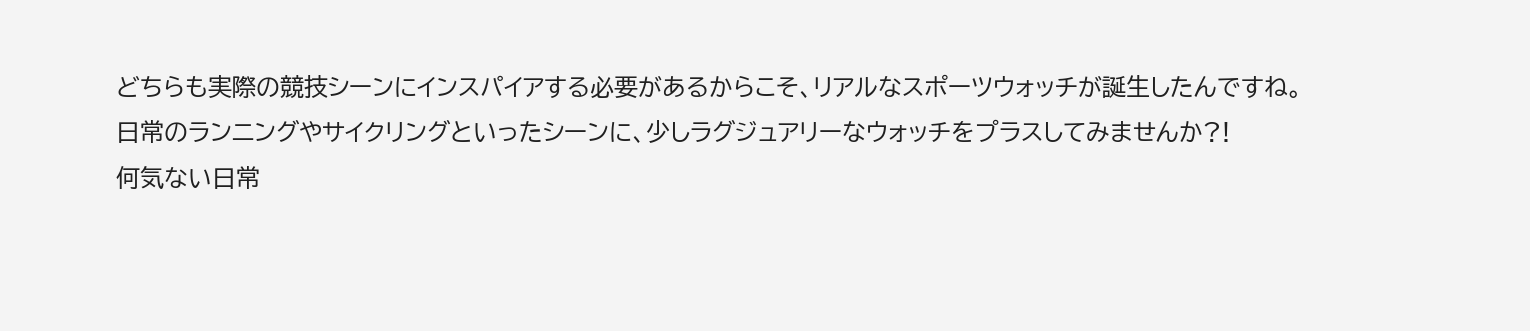どちらも実際の競技シーンにインスパイアする必要があるからこそ、リアルなスポーツウォッチが誕生したんですね。
日常のランニングやサイクリングといったシーンに、少しラグジュアリーなウォッチをプラスしてみませんか?!
何気ない日常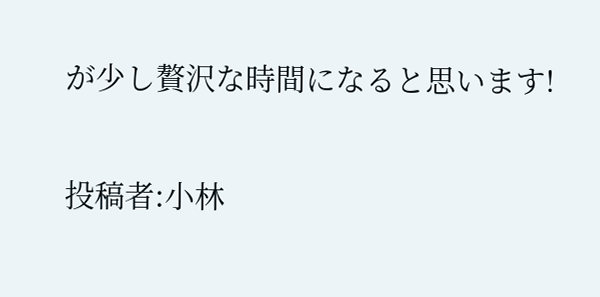が少し贅沢な時間になると思います!

投稿者:小林